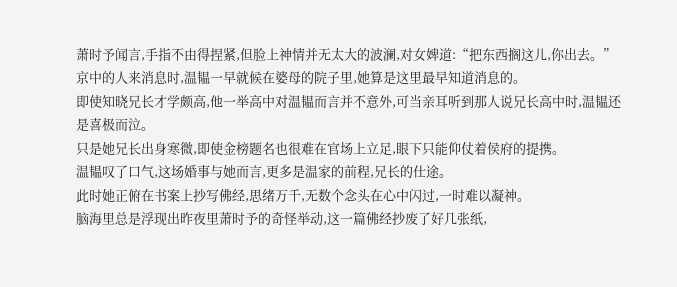萧时予闻言,手指不由得捏紧,但脸上神情并无太大的波澜,对女婢道:“把东西搁这儿,你出去。”
京中的人来消息时,温韫一早就候在婆母的院子里,她算是这里最早知道消息的。
即使知晓兄长才学颇高,他一举高中对温韫而言并不意外,可当亲耳听到那人说兄长高中时,温韫还是喜极而泣。
只是她兄长出身寒微,即使金榜题名也很难在官场上立足,眼下只能仰仗着侯府的提携。
温韫叹了口气,这场婚事与她而言,更多是温家的前程,兄长的仕途。
此时她正俯在书案上抄写佛经,思绪万千,无数个念头在心中闪过,一时难以凝神。
脑海里总是浮现出昨夜里萧时予的奇怪举动,这一篇佛经抄废了好几张纸,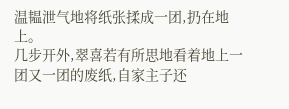温韫泄气地将纸张揉成一团,扔在地上。
几步开外,翠喜若有所思地看着地上一团又一团的废纸,自家主子还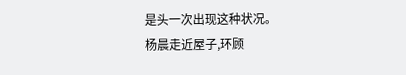是头一次出现这种状况。
杨晨走近屋子,环顾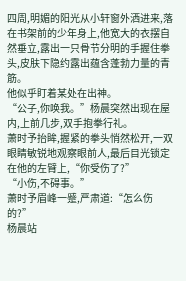四周,明媚的阳光从小轩窗外洒进来,落在书架前的少年身上,他宽大的衣摆自然垂立,露出一只骨节分明的手握住拳头,皮肤下隐约露出蕴含蓬勃力量的青筋。
他似乎盯着某处在出神。
“公子,你唤我。”杨晨突然出现在屋内,上前几步,双手抱拳行礼。
萧时予抬眸,握紧的拳头悄然松开,一双眼睛敏锐地观察眼前人,最后目光锁定在他的左臂上,“你受伤了?”
“小伤,不碍事。”
萧时予眉峰一蹙,严肃道:“怎么伤的?”
杨晨站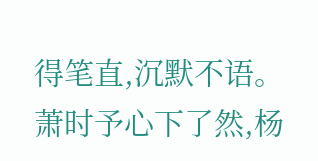得笔直,沉默不语。
萧时予心下了然,杨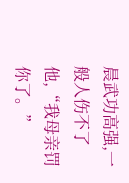晨武功高强,一般人伤不了他,“我母亲罚你了。”